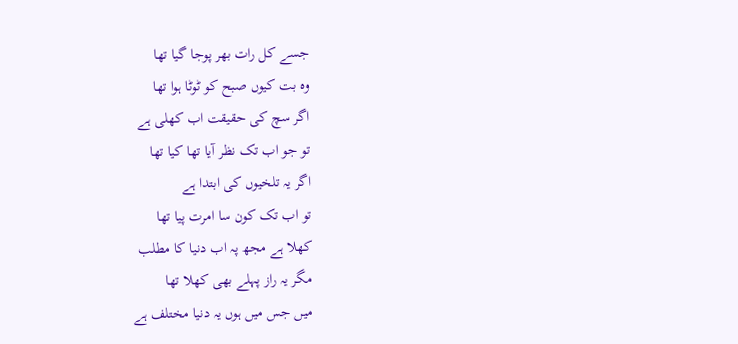جسے کل رات بھر پوجا گیا تھا
وہ بت کیوں صبح کو ٹوٹا ہوا تھا
اگر سچ کی حقیقت اب کھلی ہے
تو جو اب تک نظر آیا تھا کیا تھا
اگر یہ تلخیوں کی ابتدا ہے
تو اب تک کون سا امرت پیا تھا
کھلا ہے مجھ پہ اب دنیا کا مطلب
مگر یہ راز پہلے بھی کھلا تھا
میں جس میں ہوں یہ دنیا مختلف ہے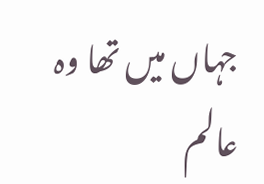جہاں میں تھا وہ عالم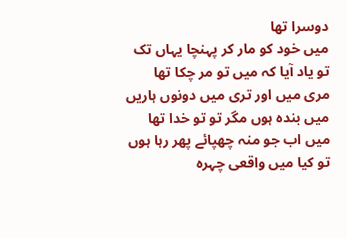دوسرا تھا
میں خود کو مار کر پہنچا یہاں تک
تو یاد آیا کہ میں تو مر چکا تھا
مری میں اور تری میں دونوں ہاریں
میں بندہ ہوں مگر تو تو خدا تھا
میں اب جو منہ چھپائے پھر رہا ہوں
تو کیا میں واقعی چہرہ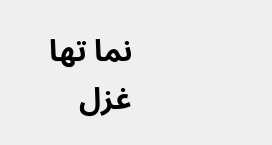نما تھا
غزل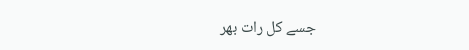جسے کل رات بھر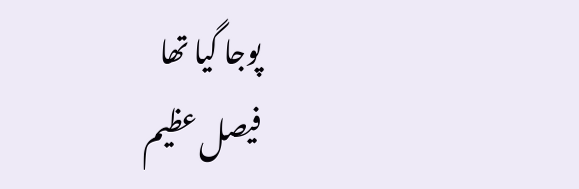پوجا گیا تھا
فیصل عظیم